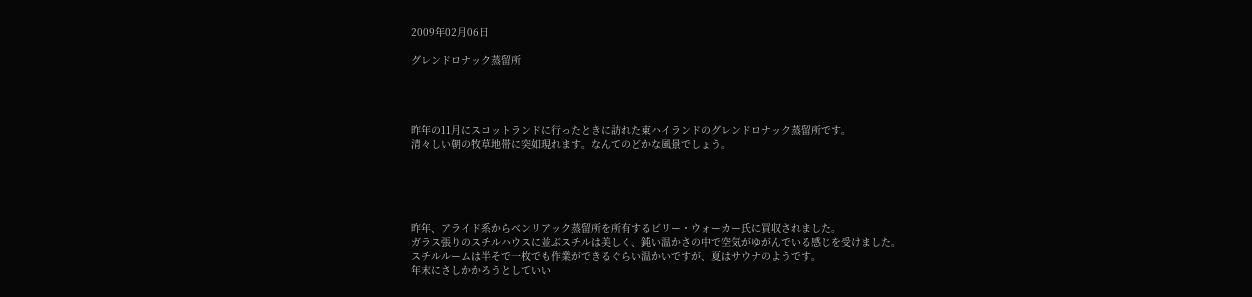2009年02月06日

グレンドロナック蒸留所




昨年の11月にスコットランドに行ったときに訪れた東ハイランドのグレンドロナック蒸留所です。
清々しい朝の牧草地帯に突如現れます。なんてのどかな風景でしょう。





昨年、アライド系からベンリアック蒸留所を所有するビリー・ウォーカー氏に買収されました。
ガラス張りのスチルハウスに並ぶスチルは美しく、鈍い温かさの中で空気がゆがんでいる感じを受けました。
スチルルームは半そで一枚でも作業ができるぐらい温かいですが、夏はサウナのようです。
年末にさしかかろうとしていい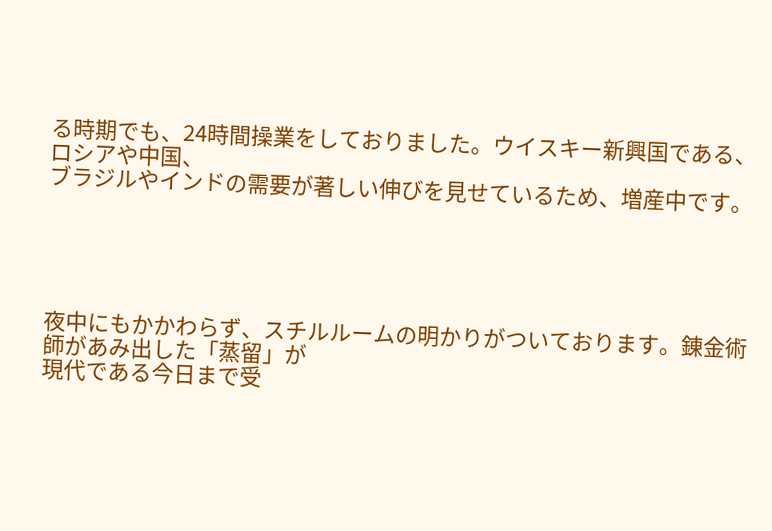る時期でも、24時間操業をしておりました。ウイスキー新興国である、ロシアや中国、
ブラジルやインドの需要が著しい伸びを見せているため、増産中です。





夜中にもかかわらず、スチルルームの明かりがついております。錬金術師があみ出した「蒸留」が
現代である今日まで受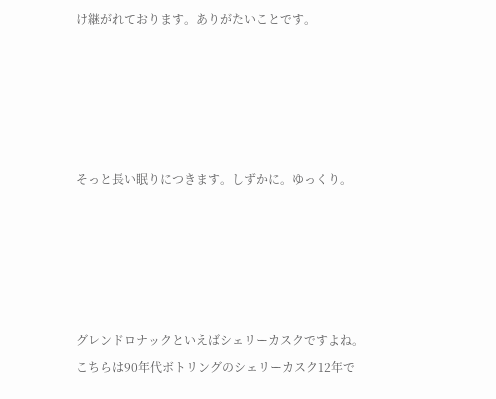け継がれております。ありがたいことです。





そっと長い眠りにつきます。しずかに。ゆっくり。





グレンドロナックといえばシェリーカスクですよね。
こちらは90年代ボトリングのシェリーカスク12年で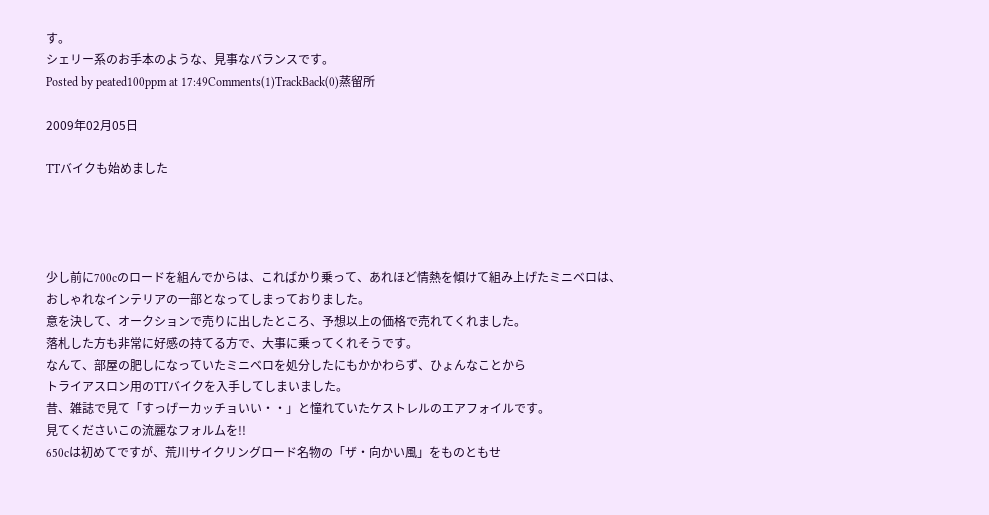す。
シェリー系のお手本のような、見事なバランスです。
Posted by peated100ppm at 17:49Comments(1)TrackBack(0)蒸留所

2009年02月05日

TTバイクも始めました




少し前に700cのロードを組んでからは、こればかり乗って、あれほど情熱を傾けて組み上げたミニベロは、
おしゃれなインテリアの一部となってしまっておりました。
意を決して、オークションで売りに出したところ、予想以上の価格で売れてくれました。
落札した方も非常に好感の持てる方で、大事に乗ってくれそうです。
なんて、部屋の肥しになっていたミニベロを処分したにもかかわらず、ひょんなことから
トライアスロン用のTTバイクを入手してしまいました。
昔、雑誌で見て「すっげーカッチョいい・・」と憧れていたケストレルのエアフォイルです。
見てくださいこの流麗なフォルムを!!
650cは初めてですが、荒川サイクリングロード名物の「ザ・向かい風」をものともせ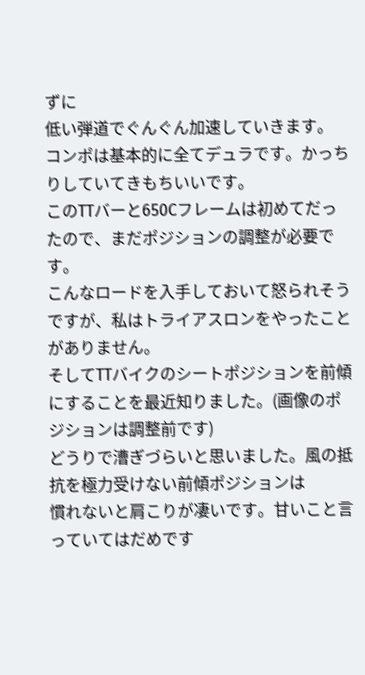ずに
低い弾道でぐんぐん加速していきます。
コンポは基本的に全てデュラです。かっちりしていてきもちいいです。
このTTバーと650Cフレームは初めてだったので、まだポジションの調整が必要です。
こんなロードを入手しておいて怒られそうですが、私はトライアスロンをやったことがありません。
そしてTTバイクのシートポジションを前傾にすることを最近知りました。(画像のポジションは調整前です)
どうりで漕ぎづらいと思いました。風の抵抗を極力受けない前傾ポジションは
慣れないと肩こりが凄いです。甘いこと言っていてはだめです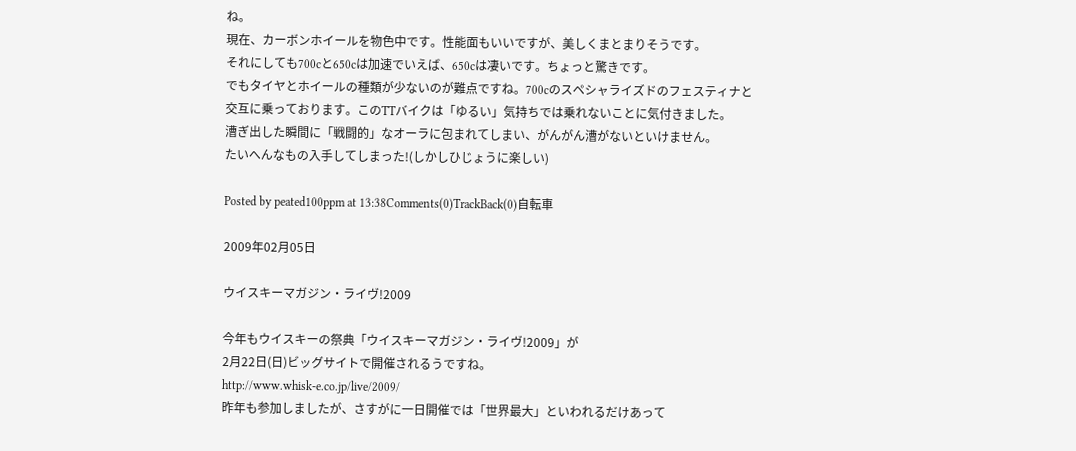ね。
現在、カーボンホイールを物色中です。性能面もいいですが、美しくまとまりそうです。
それにしても700cと650cは加速でいえば、650cは凄いです。ちょっと驚きです。
でもタイヤとホイールの種類が少ないのが難点ですね。700cのスペシャライズドのフェスティナと
交互に乗っております。このTTバイクは「ゆるい」気持ちでは乗れないことに気付きました。
漕ぎ出した瞬間に「戦闘的」なオーラに包まれてしまい、がんがん漕がないといけません。
たいへんなもの入手してしまった!(しかしひじょうに楽しい)

Posted by peated100ppm at 13:38Comments(0)TrackBack(0)自転車

2009年02月05日

ウイスキーマガジン・ライヴ!2009

今年もウイスキーの祭典「ウイスキーマガジン・ライヴ!2009」が
2月22日(日)ビッグサイトで開催されるうですね。
http://www.whisk-e.co.jp/live/2009/
昨年も参加しましたが、さすがに一日開催では「世界最大」といわれるだけあって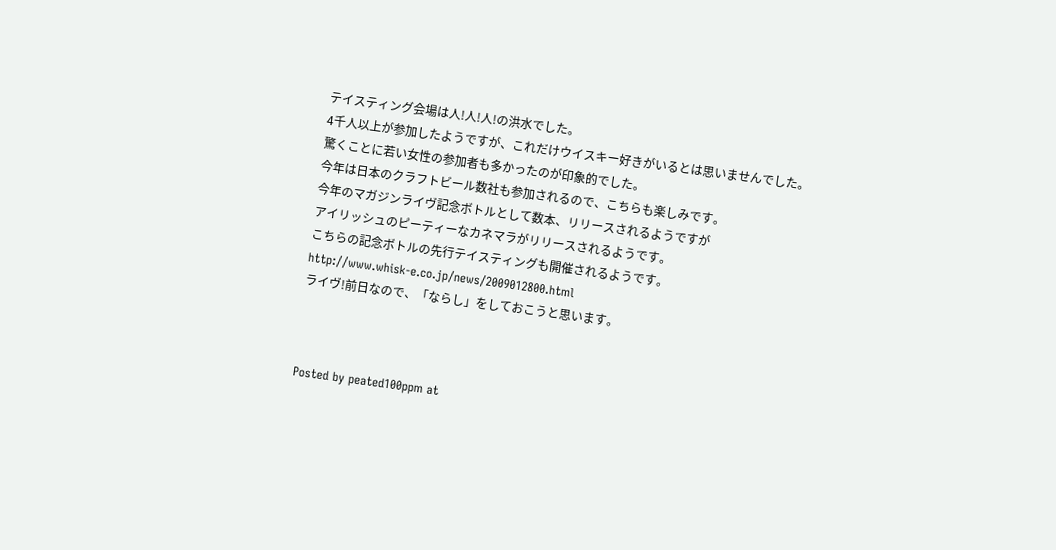テイスティング会場は人!人!人!の洪水でした。
4千人以上が参加したようですが、これだけウイスキー好きがいるとは思いませんでした。
驚くことに若い女性の参加者も多かったのが印象的でした。
今年は日本のクラフトビール数社も参加されるので、こちらも楽しみです。
今年のマガジンライヴ記念ボトルとして数本、リリースされるようですが
アイリッシュのピーティーなカネマラがリリースされるようです。
こちらの記念ボトルの先行テイスティングも開催されるようです。
http://www.whisk-e.co.jp/news/2009012800.html
ライヴ!前日なので、「ならし」をしておこうと思います。



Posted by peated100ppm at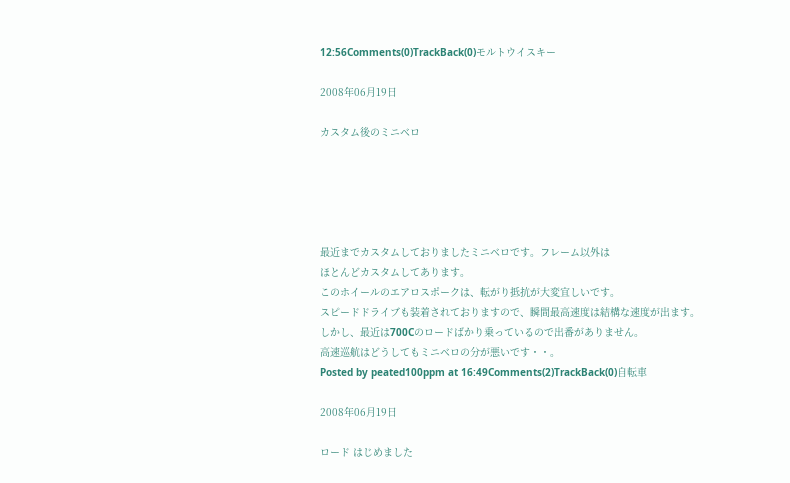12:56Comments(0)TrackBack(0)モルトウイスキー

2008年06月19日

カスタム後のミニベロ





最近までカスタムしておりましたミニベロです。フレーム以外は
ほとんどカスタムしてあります。
このホイールのエアロスポークは、転がり抵抗が大変宜しいです。
スピードドライブも装着されておりますので、瞬間最高速度は結構な速度が出ます。
しかし、最近は700Cのロードばかり乗っているので出番がありません。
高速巡航はどうしてもミニベロの分が悪いです・・。
Posted by peated100ppm at 16:49Comments(2)TrackBack(0)自転車

2008年06月19日

ロード はじめました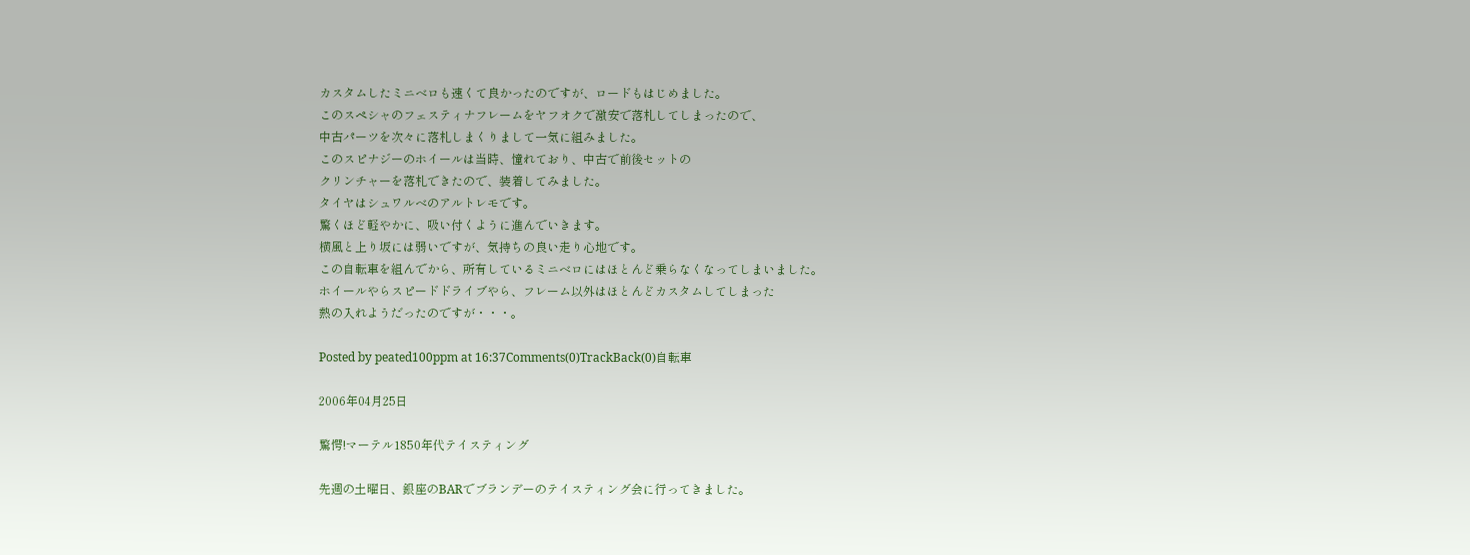カスタムしたミニベロも速くて良かったのですが、ロードもはじめました。
このスペシャのフェスティナフレームをヤフオクで激安で落札してしまったので、
中古パーツを次々に落札しまくりまして一気に組みました。
このスピナジーのホイールは当時、憧れており、中古で前後セットの
クリンチャーを落札できたので、装着してみました。
タイヤはシュワルベのアルトレモです。
驚くほど軽やかに、吸い付くように進んでいきます。
横風と上り坂には弱いですが、気持ちの良い走り心地です。
この自転車を組んでから、所有しているミニベロにはほとんど乗らなくなってしまいました。
ホイールやらスピードドライブやら、フレーム以外はほとんどカスタムしてしまった
熱の入れようだったのですが・・・。

Posted by peated100ppm at 16:37Comments(0)TrackBack(0)自転車

2006年04月25日

驚愕!マーテル1850年代テイスティング

先週の土曜日、銀座のBARでブランデーのテイスティング会に行ってきました。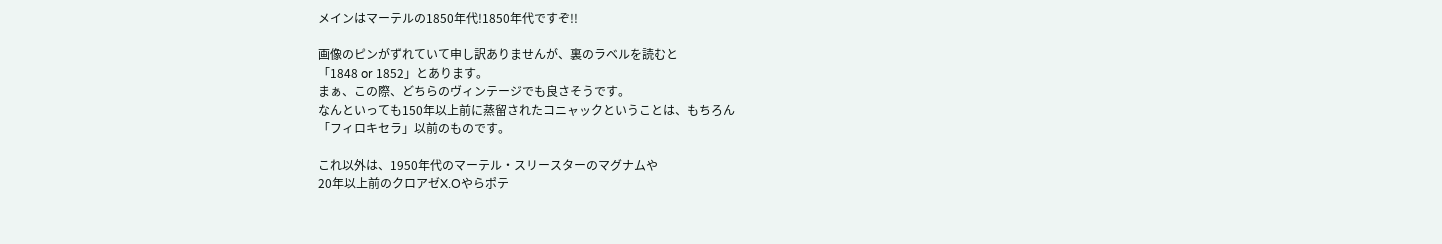メインはマーテルの1850年代!1850年代ですぞ!!

画像のピンがずれていて申し訳ありませんが、裏のラベルを読むと
「1848 or 1852」とあります。
まぁ、この際、どちらのヴィンテージでも良さそうです。
なんといっても150年以上前に蒸留されたコニャックということは、もちろん
「フィロキセラ」以前のものです。

これ以外は、1950年代のマーテル・スリースターのマグナムや
20年以上前のクロアゼX.Oやらポテ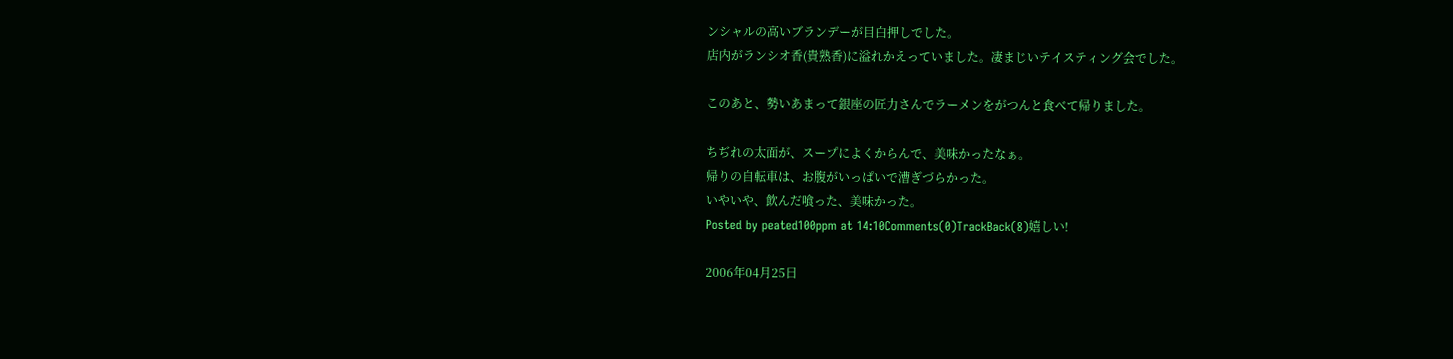ンシャルの高いブランデーが目白押しでした。
店内がランシオ香(貴熟香)に溢れかえっていました。凄まじいテイスティング会でした。

このあと、勢いあまって銀座の匠力さんでラーメンをがつんと食べて帰りました。

ちぢれの太面が、スープによくからんで、美味かったなぁ。
帰りの自転車は、お腹がいっぱいで漕ぎづらかった。
いやいや、飲んだ喰った、美味かった。
Posted by peated100ppm at 14:10Comments(0)TrackBack(8)嬉しい!

2006年04月25日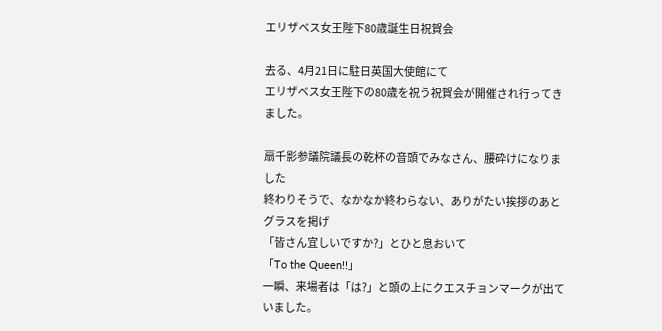エリザベス女王陛下80歳誕生日祝賀会

去る、4月21日に駐日英国大使館にて
エリザベス女王陛下の80歳を祝う祝賀会が開催され行ってきました。

扇千影参議院議長の乾杯の音頭でみなさん、腰砕けになりました
終わりそうで、なかなか終わらない、ありがたい挨拶のあとグラスを掲げ
「皆さん宜しいですか?」とひと息おいて
「To the Queen!!」
一瞬、来場者は「は?」と頭の上にクエスチョンマークが出ていました。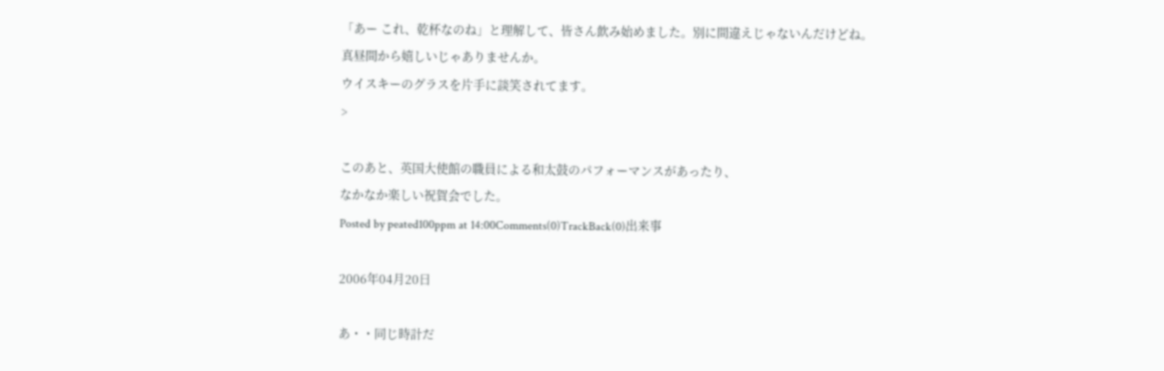「あー これ、乾杯なのね」と理解して、皆さん飲み始めました。別に間違えじゃないんだけどね。
真昼間から嬉しいじゃありませんか。
ウイスキーのグラスを片手に談笑されてます。
>

このあと、英国大使館の職員による和太鼓のパフォーマンスがあったり、
なかなか楽しい祝賀会でした。
Posted by peated100ppm at 14:00Comments(0)TrackBack(0)出来事

2006年04月20日

あ・・同じ時計だ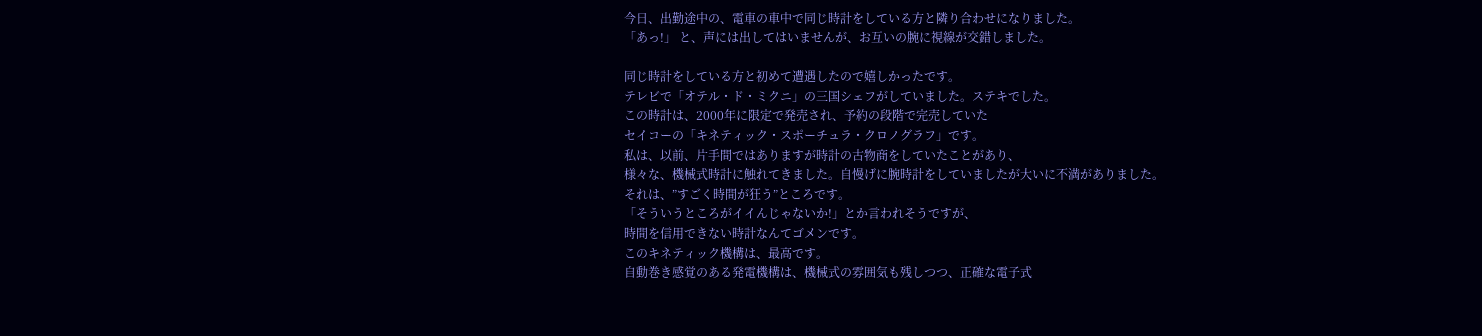今日、出勤途中の、電車の車中で同じ時計をしている方と隣り合わせになりました。
「あっ!」 と、声には出してはいませんが、お互いの腕に視線が交錯しました。

同じ時計をしている方と初めて遭遇したので嬉しかったです。
テレビで「オテル・ド・ミクニ」の三国シェフがしていました。ステキでした。
この時計は、2000年に限定で発売され、予約の段階で完売していた
セイコーの「キネティック・スポーチュラ・クロノグラフ」です。
私は、以前、片手間ではありますが時計の古物商をしていたことがあり、
様々な、機械式時計に触れてきました。自慢げに腕時計をしていましたが大いに不満がありました。
それは、”すごく時間が狂う”ところです。
「そういうところがイイんじゃないか!」とか言われそうですが、
時間を信用できない時計なんてゴメンです。
このキネティック機構は、最高です。
自動巻き感覚のある発電機構は、機械式の雰囲気も残しつつ、正確な電子式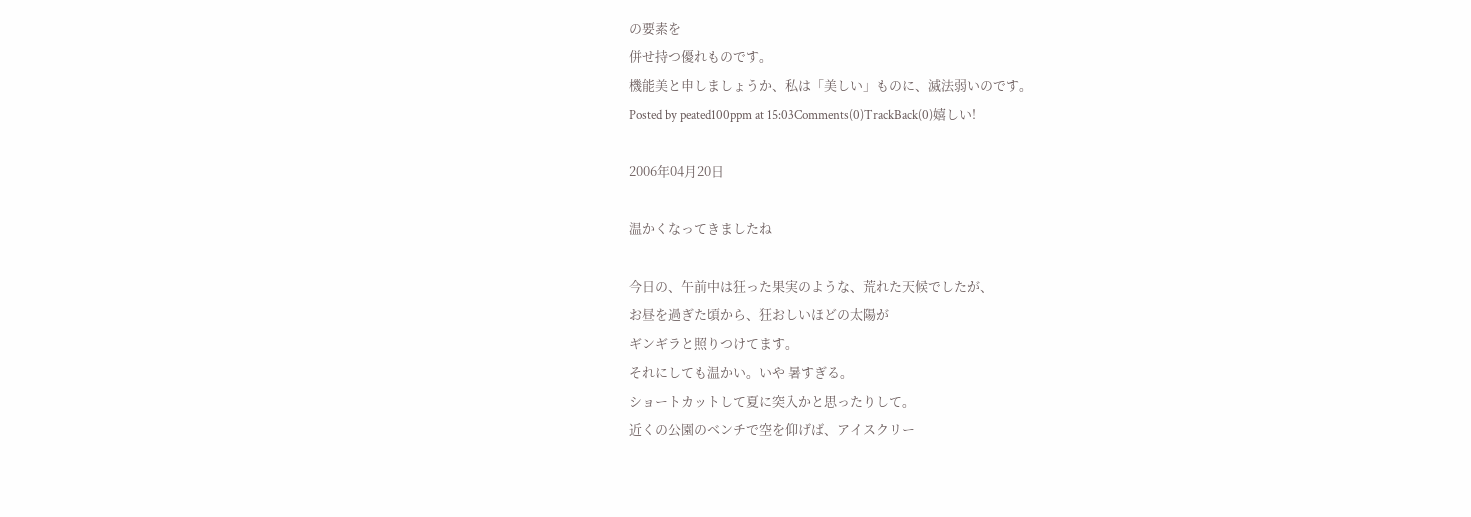の要素を
併せ持つ優れものです。
機能美と申しましょうか、私は「美しい」ものに、滅法弱いのです。
Posted by peated100ppm at 15:03Comments(0)TrackBack(0)嬉しい!

2006年04月20日

温かくなってきましたね

今日の、午前中は狂った果実のような、荒れた天候でしたが、
お昼を過ぎた頃から、狂おしいほどの太陽が
ギンギラと照りつけてます。
それにしても温かい。いや 暑すぎる。
ショートカットして夏に突入かと思ったりして。
近くの公園のベンチで空を仰げば、アイスクリー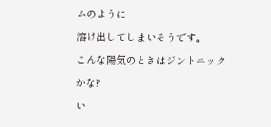ムのように
溶け出してしまいそうです。
こんな陽気のときはジントニックかな?
い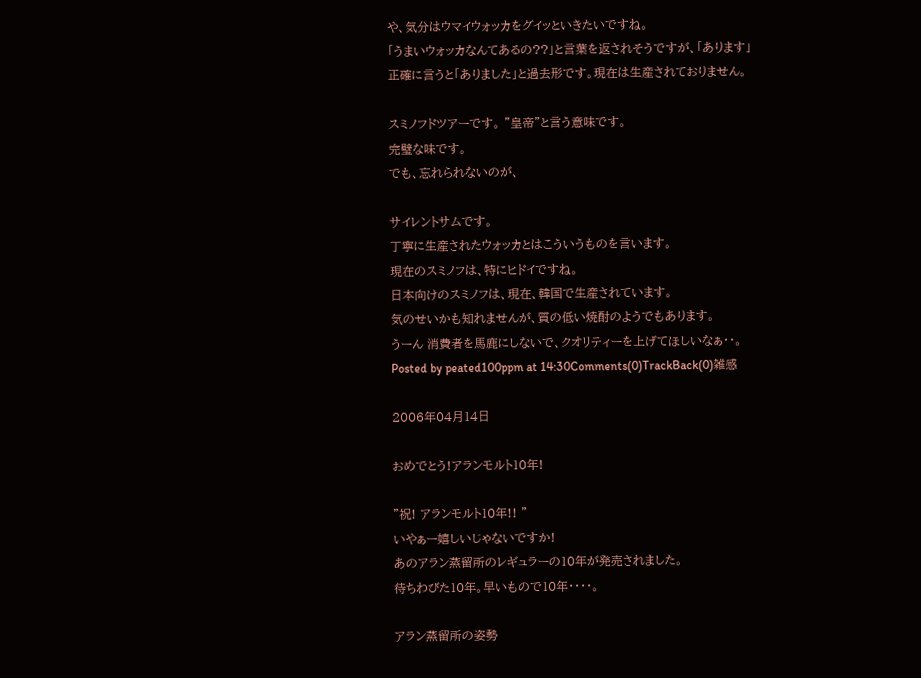や、気分はウマイウォッカをグイッといきたいですね。
「うまいウォッカなんてあるの??」と言葉を返されそうですが、「あります」
正確に言うと「ありました」と過去形です。現在は生産されておりません。

スミノフドツアーです。 ”皇帝”と言う意味です。
完璧な味です。
でも、忘れられないのが、

サイレントサムです。
丁寧に生産されたウォッカとはこういうものを言います。
現在のスミノフは、特にヒドイですね。
日本向けのスミノフは、現在、韓国で生産されています。
気のせいかも知れませんが、質の低い焼酎のようでもあります。
うーん 消費者を馬鹿にしないで、クオリティーを上げてほしいなぁ・・。
Posted by peated100ppm at 14:30Comments(0)TrackBack(0)雑感

2006年04月14日

おめでとう!アランモルト10年!

”祝! アランモルト10年!! ”
いやぁー嬉しいじゃないですか!
あのアラン蒸留所のレギュラーの10年が発売されました。
待ちわびた10年。早いもので10年・・・・。

アラン蒸留所の姿勢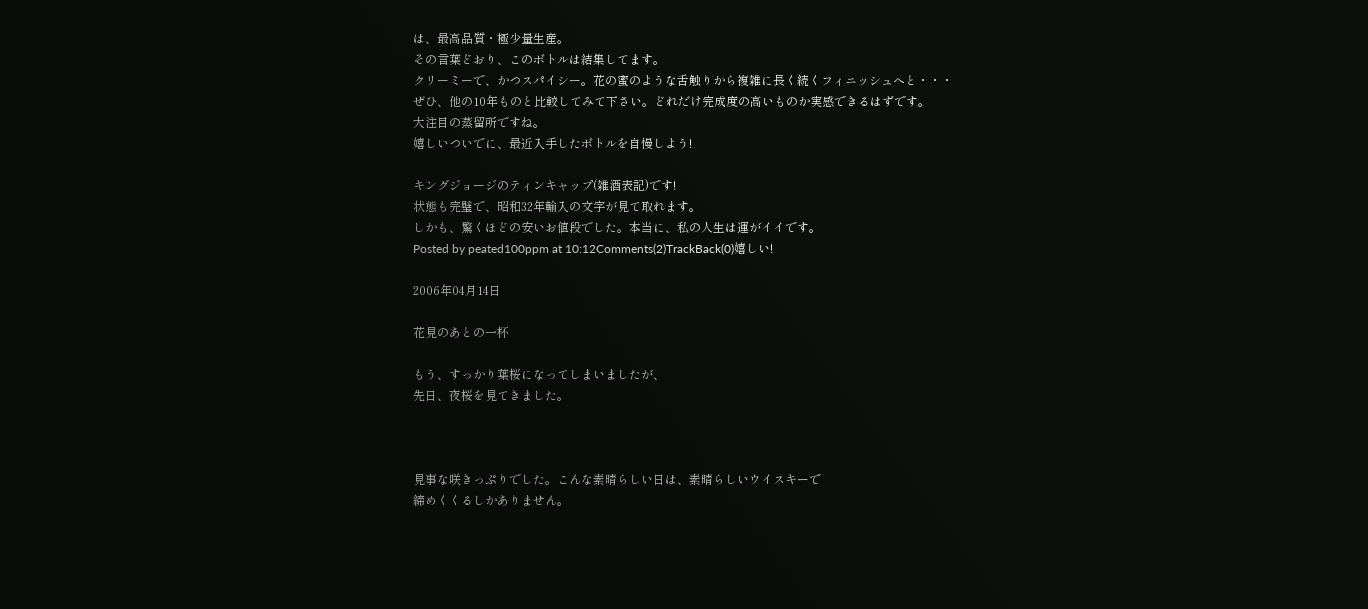は、最高品質・極少量生産。
その言葉どおり、このボトルは結集してます。
クリーミーで、かつスパイシー。花の蜜のような舌触りから複雑に長く続くフィニッシュへと・・・
ぜひ、他の10年ものと比較してみて下さい。どれだけ完成度の高いものか実感できるはずです。
大注目の蒸留所ですね。
嬉しいついでに、最近入手したボトルを自慢しよう!

キングジョージのティンキャップ(雑酒表記)です!
状態も完璧で、昭和32年輸入の文字が見て取れます。
しかも、驚くほどの安いお値段でした。本当に、私の人生は運がイイです。
Posted by peated100ppm at 10:12Comments(2)TrackBack(0)嬉しい!

2006年04月14日

花見のあとの一杯

もう、すっかり葉桜になってしまいましたが、
先日、夜桜を見てきました。



見事な咲きっぷりでした。こんな素晴らしい日は、素晴らしいウイスキーで
締めくくるしかありません。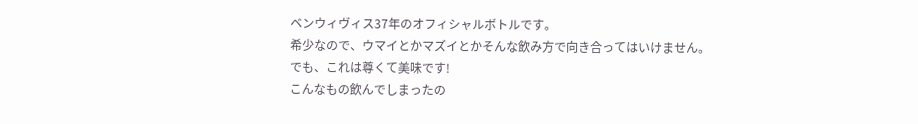ベンウィヴィス37年のオフィシャルボトルです。
希少なので、ウマイとかマズイとかそんな飲み方で向き合ってはいけません。
でも、これは尊くて美味です!
こんなもの飲んでしまったの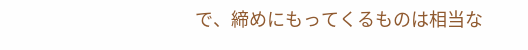で、締めにもってくるものは相当な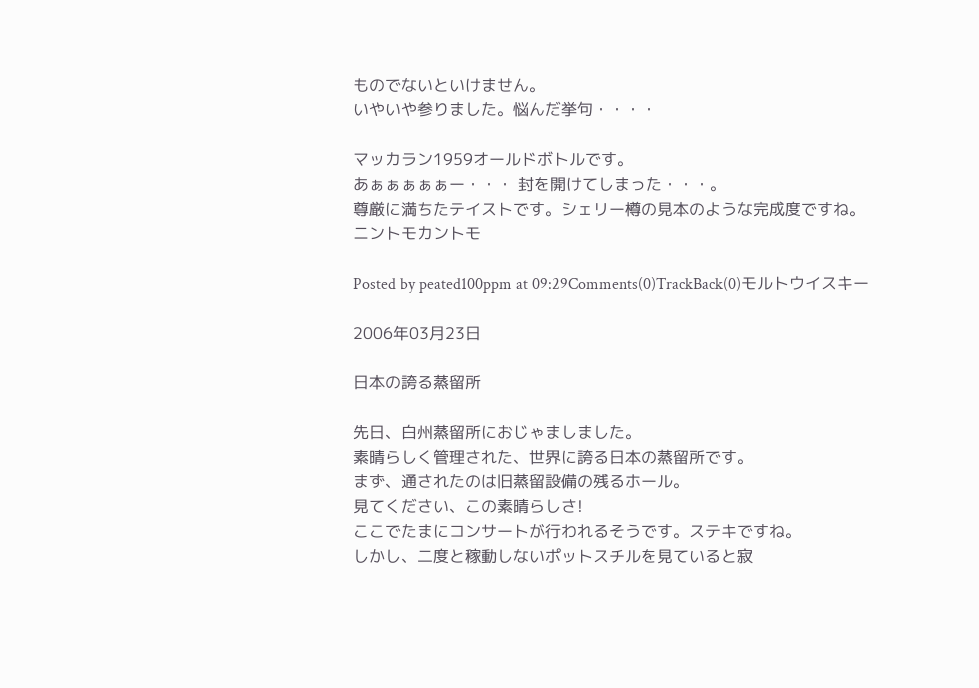ものでないといけません。
いやいや参りました。悩んだ挙句・・・・

マッカラン1959オールドボトルです。
あぁぁぁぁぁー・・・ 封を開けてしまった・・・。
尊厳に満ちたテイストです。シェリー樽の見本のような完成度ですね。
ニントモカントモ

Posted by peated100ppm at 09:29Comments(0)TrackBack(0)モルトウイスキー

2006年03月23日

日本の誇る蒸留所

先日、白州蒸留所におじゃましました。
素晴らしく管理された、世界に誇る日本の蒸留所です。
まず、通されたのは旧蒸留設備の残るホール。
見てください、この素晴らしさ!
ここでたまにコンサートが行われるそうです。ステキですね。
しかし、二度と稼動しないポットスチルを見ていると寂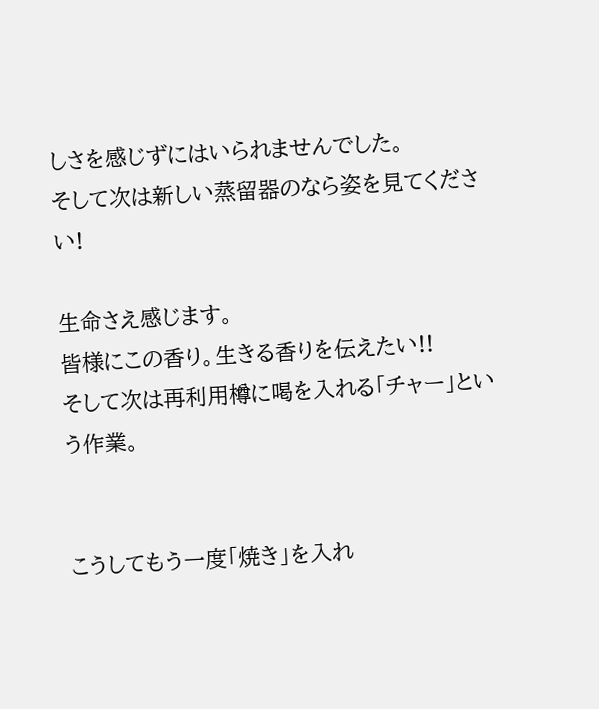しさを感じずにはいられませんでした。
そして次は新しい蒸留器のなら姿を見てください!

生命さえ感じます。
皆様にこの香り。生きる香りを伝えたい!!
そして次は再利用樽に喝を入れる「チャー」という作業。


こうしてもう一度「焼き」を入れ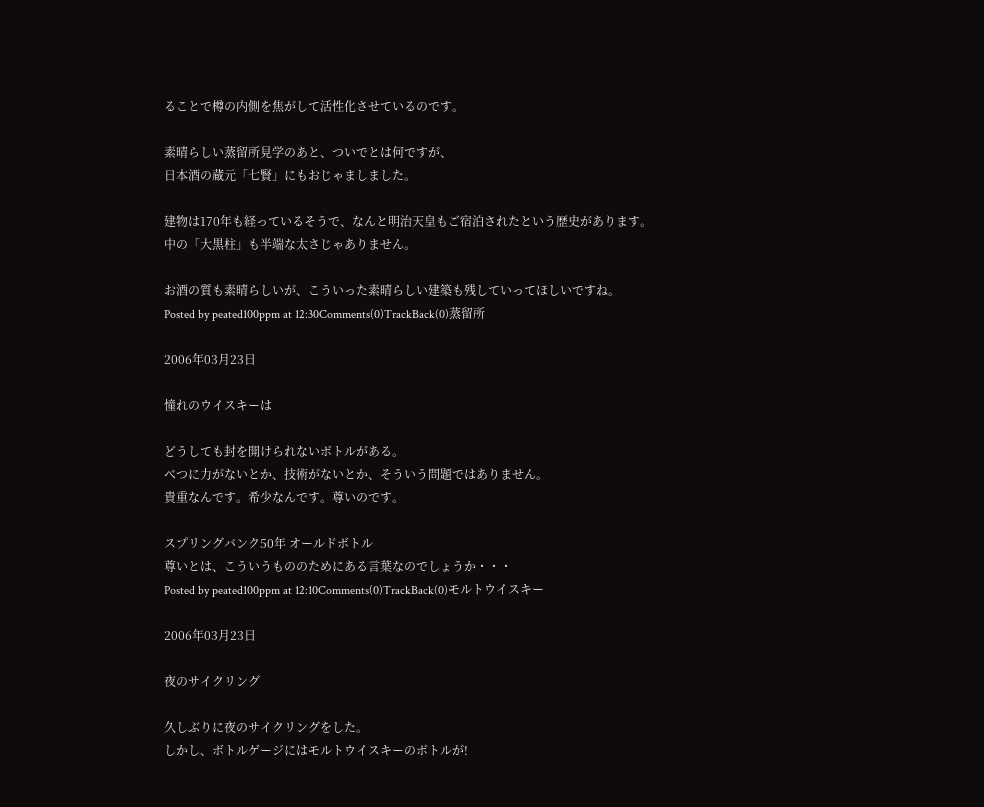ることで樽の内側を焦がして活性化させているのです。

素晴らしい蒸留所見学のあと、ついでとは何ですが、
日本酒の蔵元「七賢」にもおじゃましました。

建物は170年も経っているそうで、なんと明治天皇もご宿泊されたという歴史があります。
中の「大黒柱」も半端な太さじゃありません。

お酒の質も素晴らしいが、こういった素晴らしい建築も残していってほしいですね。
Posted by peated100ppm at 12:30Comments(0)TrackBack(0)蒸留所

2006年03月23日

憧れのウイスキーは

どうしても封を開けられないボトルがある。
べつに力がないとか、技術がないとか、そういう問題ではありません。
貴重なんです。希少なんです。尊いのです。

スプリングバンク50年 オールドボトル
尊いとは、こういうもののためにある言葉なのでしょうか・・・
Posted by peated100ppm at 12:10Comments(0)TrackBack(0)モルトウイスキー

2006年03月23日

夜のサイクリング

久しぶりに夜のサイクリングをした。
しかし、ボトルゲージにはモルトウイスキーのボトルが!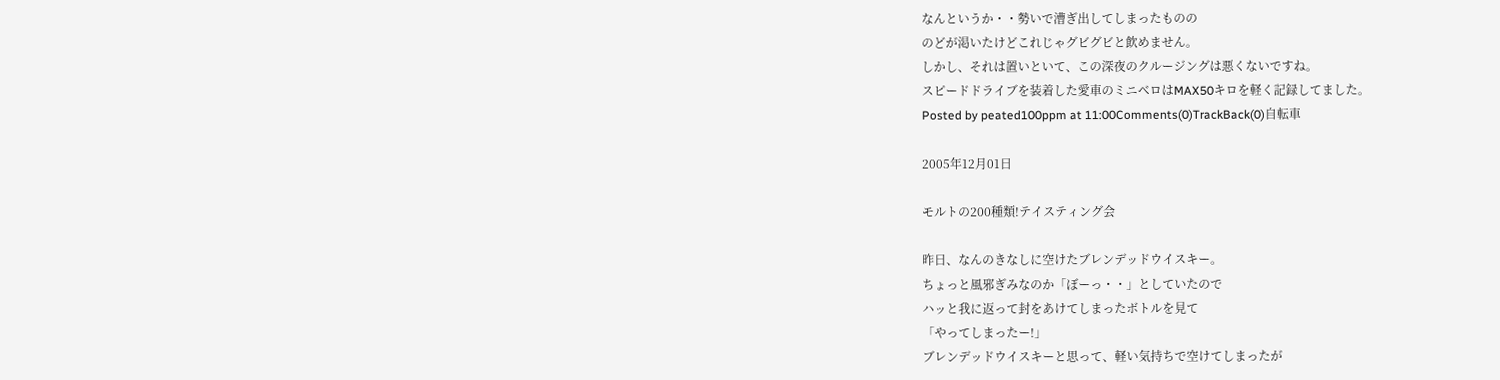なんというか・・勢いで漕ぎ出してしまったものの
のどが渇いたけどこれじゃグビグビと飲めません。
しかし、それは置いといて、この深夜のクルージングは悪くないですね。
スピードドライブを装着した愛車のミニベロはMAX50キロを軽く記録してました。
Posted by peated100ppm at 11:00Comments(0)TrackBack(0)自転車

2005年12月01日

モルトの200種類!テイスティング会

昨日、なんのきなしに空けたブレンデッドウイスキー。
ちょっと風邪ぎみなのか「ぼーっ・・」としていたので
ハッと我に返って封をあけてしまったボトルを見て
「やってしまったー!」
ブレンデッドウイスキーと思って、軽い気持ちで空けてしまったが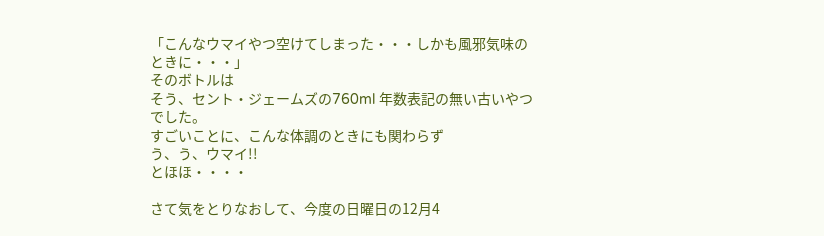「こんなウマイやつ空けてしまった・・・しかも風邪気味のときに・・・」
そのボトルは
そう、セント・ジェームズの760ml 年数表記の無い古いやつでした。
すごいことに、こんな体調のときにも関わらず
う、う、ウマイ!!
とほほ・・・・

さて気をとりなおして、今度の日曜日の12月4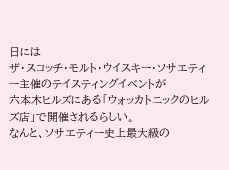日には
ザ・スコッチ・モルト・ウイスキー・ソサエティー主催のテイスティングイベントが
六本木ヒルズにある「ウォッカトニックのヒルズ店」で開催されるらしい。
なんと、ソサエティー史上最大級の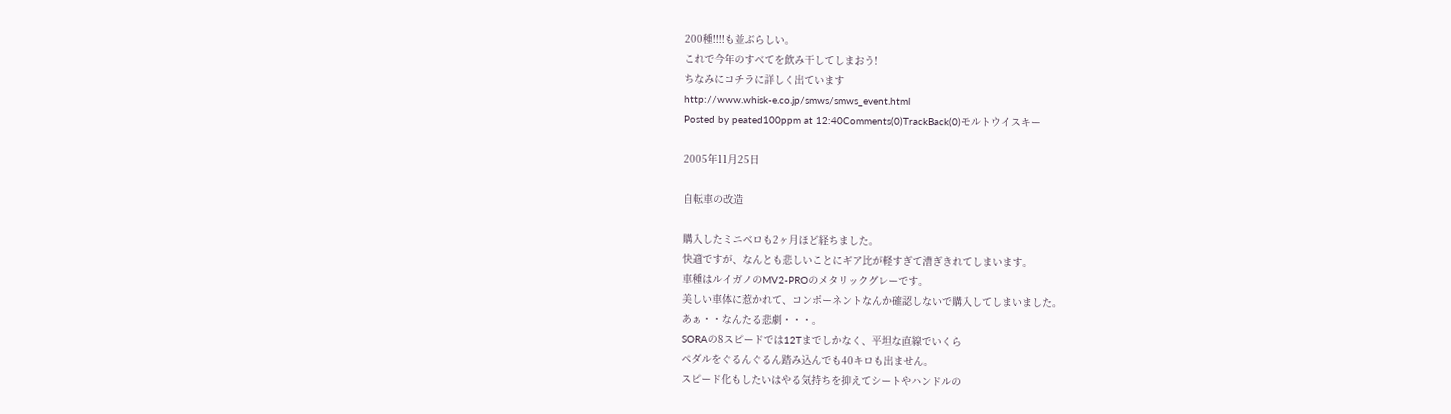200種!!!!も並ぶらしい。
これで今年のすべてを飲み干してしまおう!
ちなみにコチラに詳しく出ています
http://www.whisk-e.co.jp/smws/smws_event.html
Posted by peated100ppm at 12:40Comments(0)TrackBack(0)モルトウイスキー

2005年11月25日

自転車の改造

購入したミニベロも2ヶ月ほど経ちました。
快適ですが、なんとも悲しいことにギア比が軽すぎて漕ぎきれてしまいます。
車種はルイガノのMV2-PROのメタリックグレーです。
美しい車体に惹かれて、コンポーネントなんか確認しないで購入してしまいました。
あぁ・・なんたる悲劇・・・。
SORAの8スピードでは12Tまでしかなく、平坦な直線でいくら
ペダルをぐるんぐるん踏み込んでも40キロも出ません。
スピード化もしたいはやる気持ちを抑えてシートやハンドルの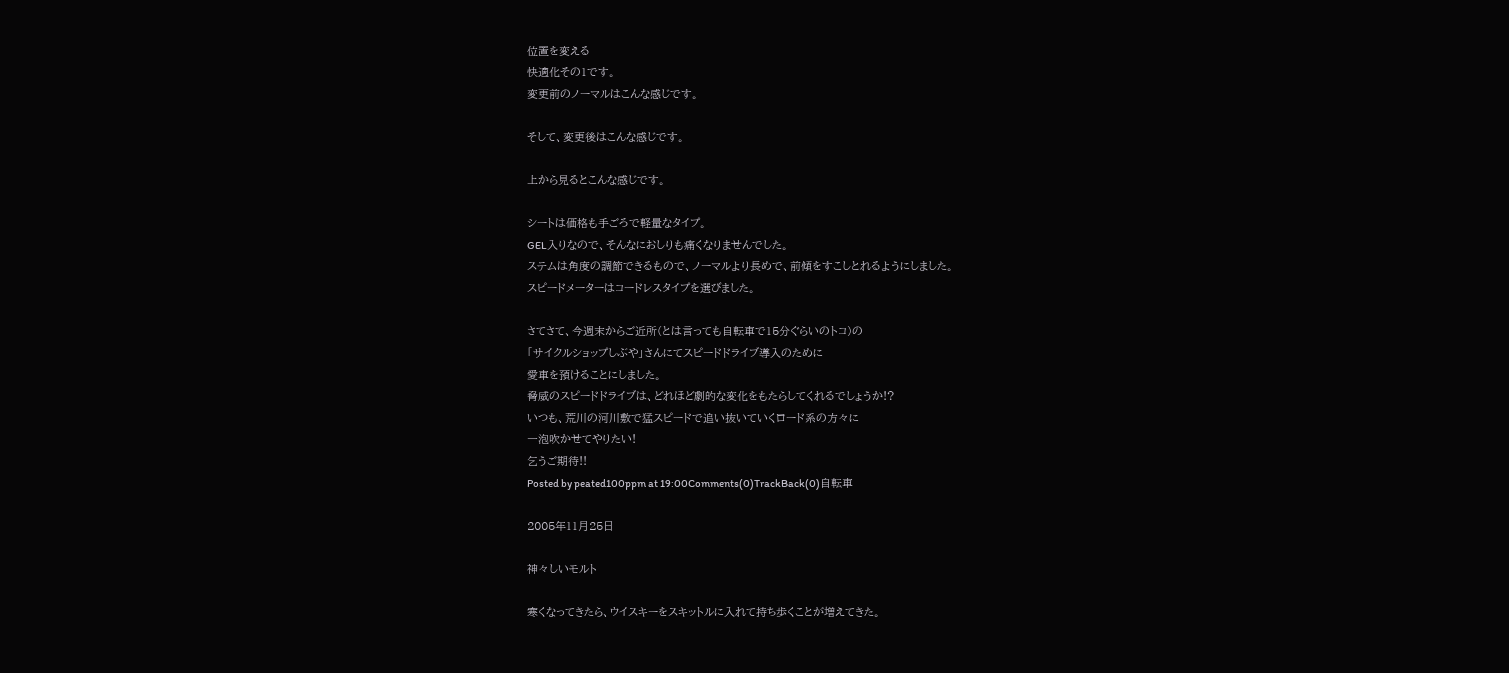位置を変える
快適化その1です。
変更前のノーマルはこんな感じです。

そして、変更後はこんな感じです。

上から見るとこんな感じです。

シートは価格も手ごろで軽量なタイプ。
GEL入りなので、そんなにおしりも痛くなりませんでした。
ステムは角度の調節できるもので、ノーマルより長めで、前傾をすこしとれるようにしました。
スピードメーターはコードレスタイプを選びました。

さてさて、今週末からご近所(とは言っても自転車で15分ぐらいのトコ)の
「サイクルショップしぶや」さんにてスピードドライブ導入のために
愛車を預けることにしました。
脅威のスピードドライブは、どれほど劇的な変化をもたらしてくれるでしょうか!?
いつも、荒川の河川敷で猛スピードで追い抜いていくロード系の方々に
一泡吹かせてやりたい!
乞うご期待!!
Posted by peated100ppm at 19:00Comments(0)TrackBack(0)自転車

2005年11月25日

神々しいモルト

寒くなってきたら、ウイスキーをスキットルに入れて持ち歩くことが増えてきた。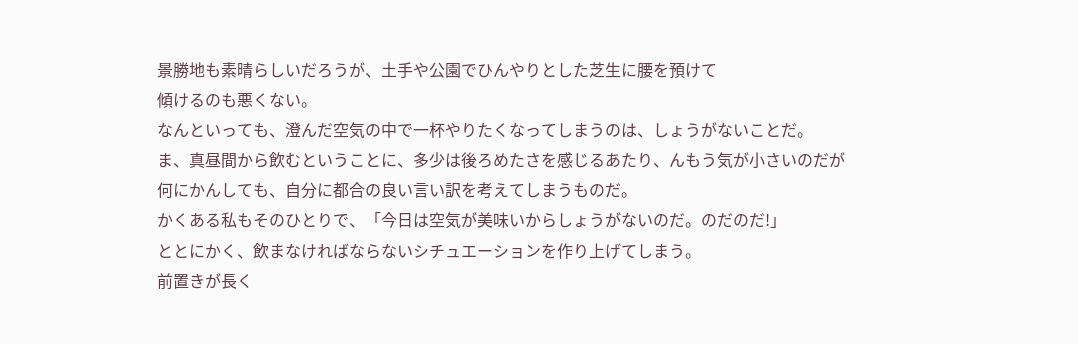景勝地も素晴らしいだろうが、土手や公園でひんやりとした芝生に腰を預けて
傾けるのも悪くない。
なんといっても、澄んだ空気の中で一杯やりたくなってしまうのは、しょうがないことだ。
ま、真昼間から飲むということに、多少は後ろめたさを感じるあたり、んもう気が小さいのだが
何にかんしても、自分に都合の良い言い訳を考えてしまうものだ。
かくある私もそのひとりで、「今日は空気が美味いからしょうがないのだ。のだのだ!」
ととにかく、飲まなければならないシチュエーションを作り上げてしまう。
前置きが長く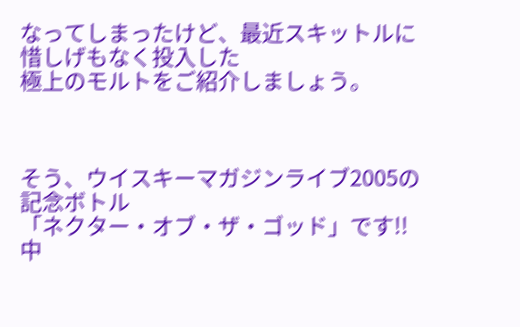なってしまったけど、最近スキットルに惜しげもなく投入した
極上のモルトをご紹介しましょう。



そう、ウイスキーマガジンライブ2005の記念ボトル
「ネクター・オブ・ザ・ゴッド」です!!
中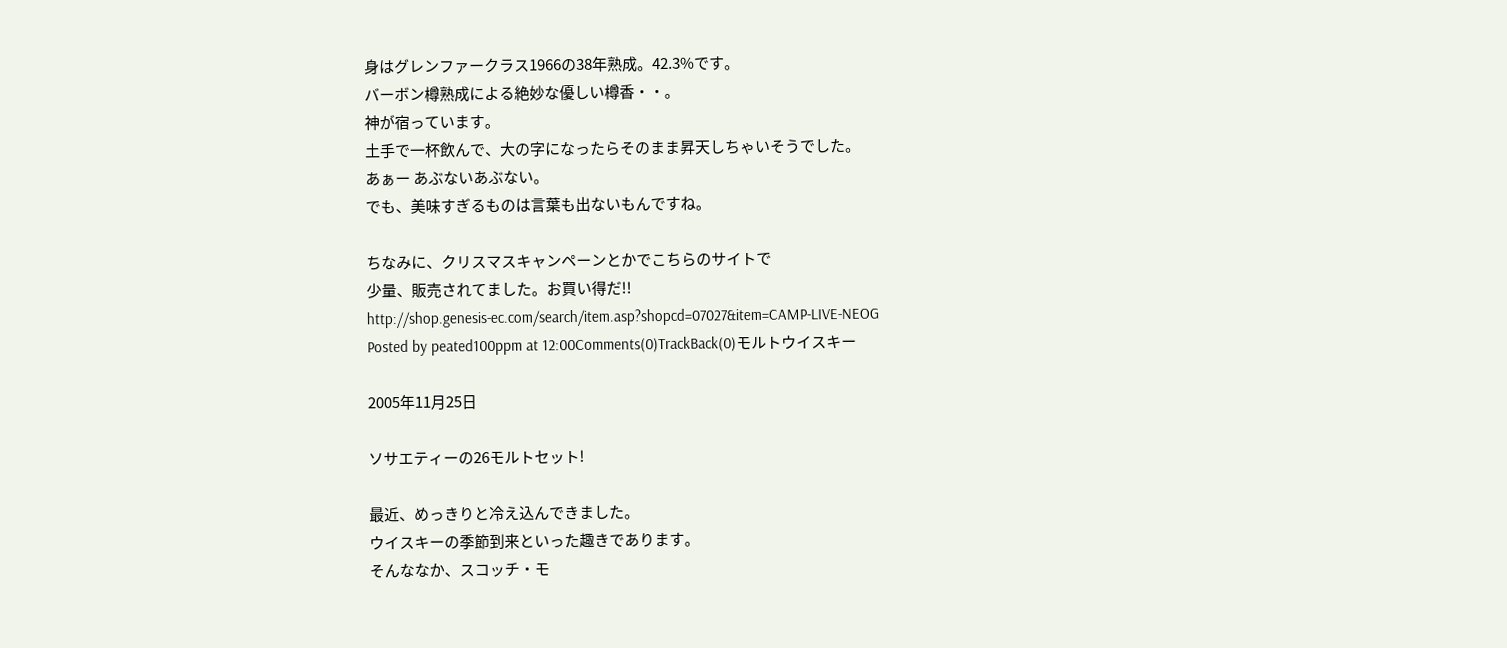身はグレンファークラス1966の38年熟成。42.3%です。
バーボン樽熟成による絶妙な優しい樽香・・。
神が宿っています。
土手で一杯飲んで、大の字になったらそのまま昇天しちゃいそうでした。
あぁー あぶないあぶない。
でも、美味すぎるものは言葉も出ないもんですね。

ちなみに、クリスマスキャンペーンとかでこちらのサイトで
少量、販売されてました。お買い得だ!!
http://shop.genesis-ec.com/search/item.asp?shopcd=07027&item=CAMP-LIVE-NEOG
Posted by peated100ppm at 12:00Comments(0)TrackBack(0)モルトウイスキー

2005年11月25日

ソサエティーの26モルトセット!

最近、めっきりと冷え込んできました。
ウイスキーの季節到来といった趣きであります。
そんななか、スコッチ・モ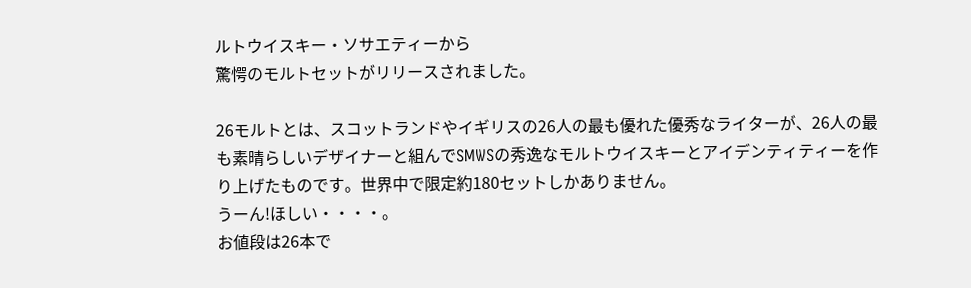ルトウイスキー・ソサエティーから
驚愕のモルトセットがリリースされました。

26モルトとは、スコットランドやイギリスの26人の最も優れた優秀なライターが、26人の最も素晴らしいデザイナーと組んでSMWSの秀逸なモルトウイスキーとアイデンティティーを作り上げたものです。世界中で限定約180セットしかありません。
うーん!ほしい・・・・。
お値段は26本で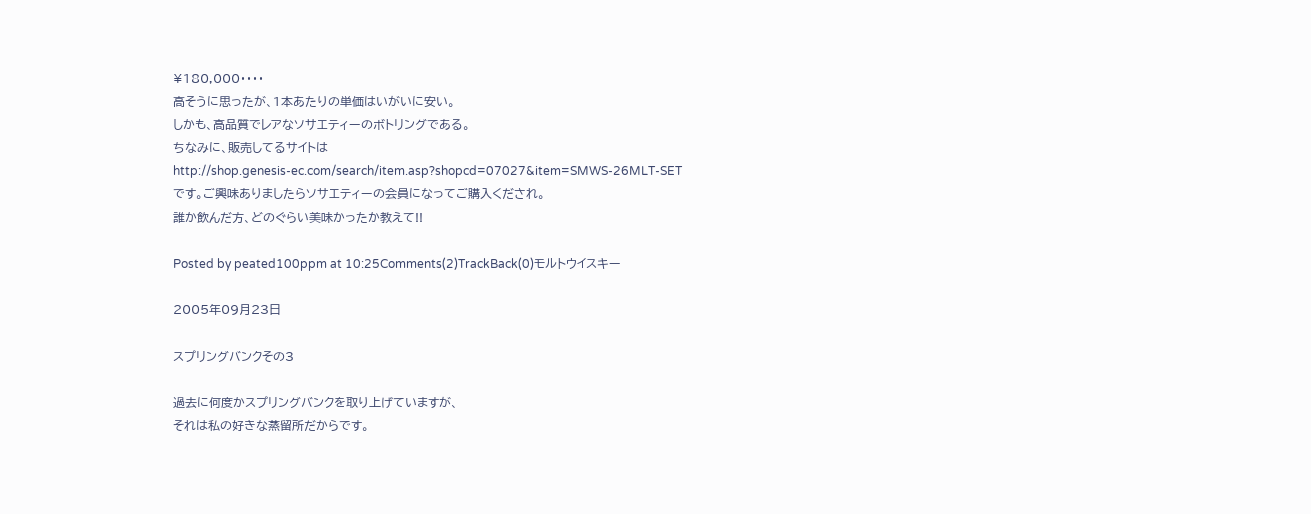¥180,000・・・・
高そうに思ったが、1本あたりの単価はいがいに安い。
しかも、高品質でレアなソサエティーのボトリングである。
ちなみに、販売してるサイトは
http://shop.genesis-ec.com/search/item.asp?shopcd=07027&item=SMWS-26MLT-SET
です。ご興味ありましたらソサエティーの会員になってご購入くだされ。
誰か飲んだ方、どのぐらい美味かったか教えて!!

Posted by peated100ppm at 10:25Comments(2)TrackBack(0)モルトウイスキー

2005年09月23日

スプリングバンクその3

過去に何度かスプリングバンクを取り上げていますが、
それは私の好きな蒸留所だからです。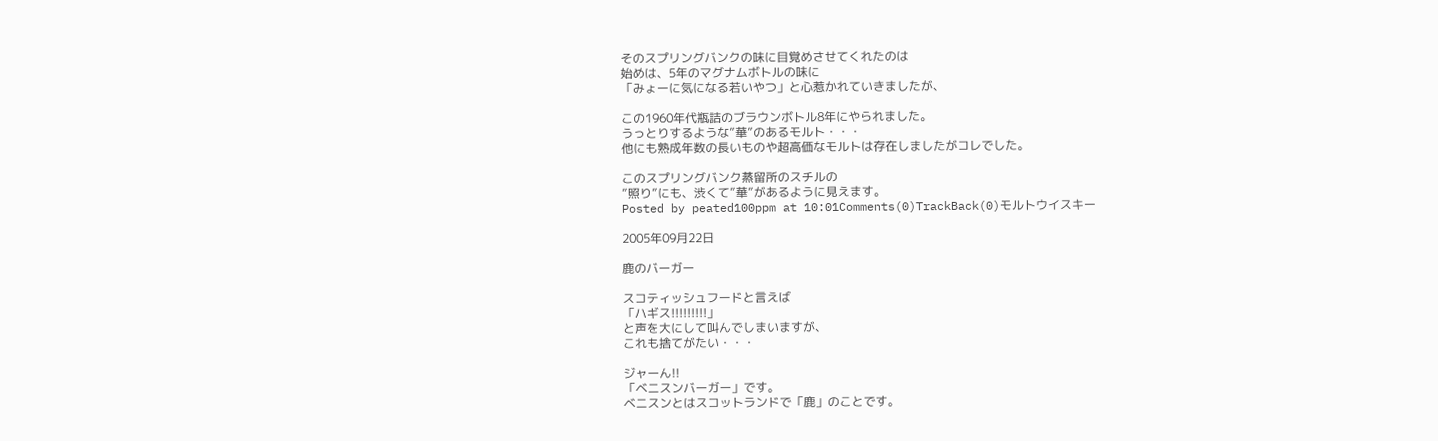そのスプリングバンクの味に目覚めさせてくれたのは
始めは、5年のマグナムボトルの味に
「みょーに気になる若いやつ」と心惹かれていきましたが、

この1960年代瓶詰のブラウンボトル8年にやられました。
うっとりするような”華”のあるモルト・・・
他にも熟成年数の長いものや超高価なモルトは存在しましたがコレでした。

このスプリングバンク蒸留所のスチルの
”照り”にも、渋くて”華”があるように見えます。
Posted by peated100ppm at 10:01Comments(0)TrackBack(0)モルトウイスキー

2005年09月22日

鹿のバーガー

スコティッシュフードと言えば
「ハギス!!!!!!!!!」
と声を大にして叫んでしまいますが、
これも捨てがたい・・・

ジャーん!!
「ベニスンバーガー」です。
ベニスンとはスコットランドで「鹿」のことです。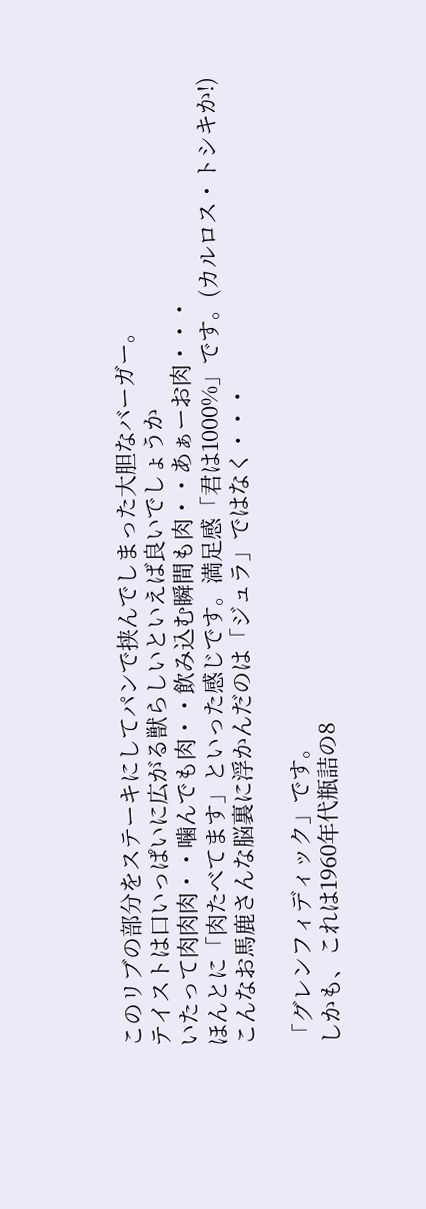このリブの部分をステーキにしてパンで挟んでしまった大胆なバーガー。
テイストは口いっぱいに広がる獣らしいといえば良いでしょうか
いたって肉肉肉・・噛んでも肉・・飲み込む瞬間も肉・・あぁーお肉・・・
ほんとに「肉たべてます」といった感じです。満足感「君は1000%」です。(カルロス・トシキか!)
こんなお馬鹿さんな脳裏に浮かんだのは「ジュラ」ではなく・・・

「グレンフィディック」です。
しかも、これは1960年代瓶詰の8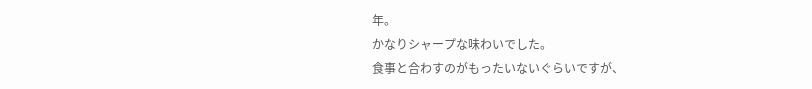年。
かなりシャープな味わいでした。
食事と合わすのがもったいないぐらいですが、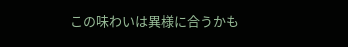この味わいは異様に合うかも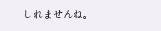しれませんね。